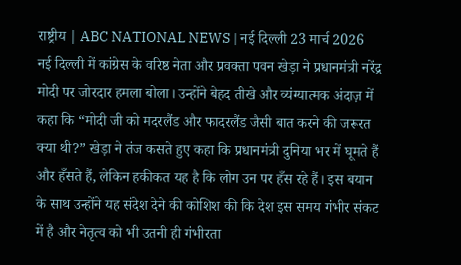राष्ट्रीय | ABC NATIONAL NEWS | नई दिल्ली 23 मार्च 2026
नई दिल्ली में कांग्रेस के वरिष्ठ नेता और प्रवक्ता पवन खेड़ा ने प्रधानमंत्री नरेंद्र मोदी पर जोरदार हमला बोला। उन्होंने बेहद तीखे और व्यंग्यात्मक अंदाज़ में कहा कि “मोदी जी को मदरलैंड और फादरलैंड जैसी बात करने की जरूरत क्या थी?” खेड़ा ने तंज कसते हुए कहा कि प्रधानमंत्री दुनिया भर में घूमते हैं और हँसते हैं, लेकिन हकीकत यह है कि लोग उन पर हँस रहे हैं। इस बयान के साथ उन्होंने यह संदेश देने की कोशिश की कि देश इस समय गंभीर संकट में है और नेतृत्व को भी उतनी ही गंभीरता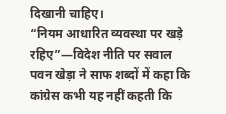दिखानी चाहिए।
“नियम आधारित व्यवस्था पर खड़े रहिए”—विदेश नीति पर सवाल
पवन खेड़ा ने साफ शब्दों में कहा कि कांग्रेस कभी यह नहीं कहती कि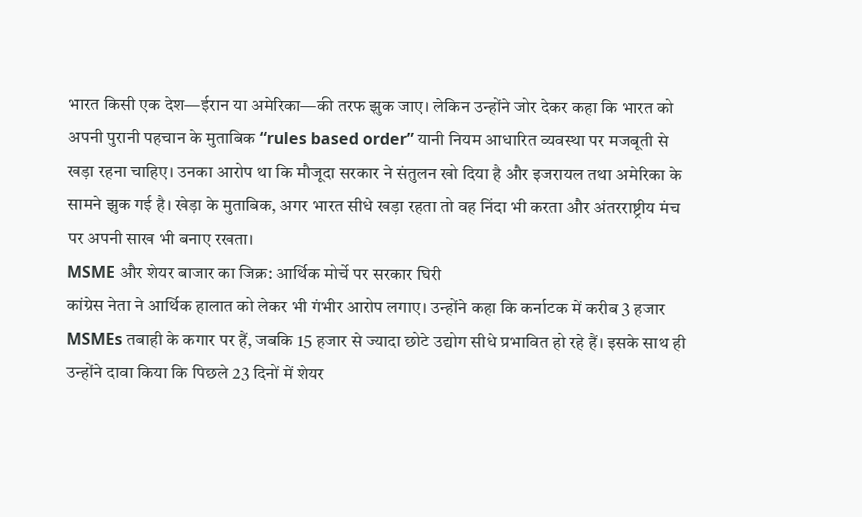भारत किसी एक देश—ईरान या अमेरिका—की तरफ झुक जाए। लेकिन उन्होंने जोर देकर कहा कि भारत को अपनी पुरानी पहचान के मुताबिक “rules based order” यानी नियम आधारित व्यवस्था पर मजबूती से खड़ा रहना चाहिए। उनका आरोप था कि मौजूदा सरकार ने संतुलन खो दिया है और इजरायल तथा अमेरिका के सामने झुक गई है। खेड़ा के मुताबिक, अगर भारत सीधे खड़ा रहता तो वह निंदा भी करता और अंतरराष्ट्रीय मंच पर अपनी साख भी बनाए रखता।
MSME और शेयर बाजार का जिक्र: आर्थिक मोर्चे पर सरकार घिरी
कांग्रेस नेता ने आर्थिक हालात को लेकर भी गंभीर आरोप लगाए। उन्होंने कहा कि कर्नाटक में करीब 3 हजार MSMEs तबाही के कगार पर हैं, जबकि 15 हजार से ज्यादा छोटे उद्योग सीधे प्रभावित हो रहे हैं। इसके साथ ही उन्होंने दावा किया कि पिछले 23 दिनों में शेयर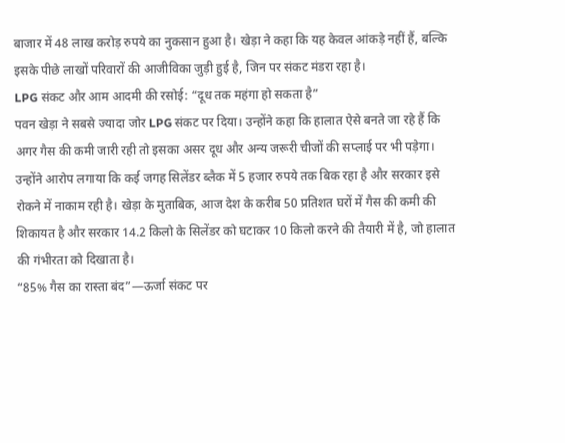बाजार में 48 लाख करोड़ रुपये का नुकसान हुआ है। खेड़ा ने कहा कि यह केवल आंकड़े नहीं हैं, बल्कि इसके पीछे लाखों परिवारों की आजीविका जुड़ी हुई है, जिन पर संकट मंडरा रहा है।
LPG संकट और आम आदमी की रसोई: “दूध तक महंगा हो सकता है”
पवन खेड़ा ने सबसे ज्यादा जोर LPG संकट पर दिया। उन्होंने कहा कि हालात ऐसे बनते जा रहे हैं कि अगर गैस की कमी जारी रही तो इसका असर दूध और अन्य जरूरी चीजों की सप्लाई पर भी पड़ेगा। उन्होंने आरोप लगाया कि कई जगह सिलेंडर ब्लैक में 5 हजार रुपये तक बिक रहा है और सरकार इसे रोकने में नाकाम रही है। खेड़ा के मुताबिक, आज देश के करीब 50 प्रतिशत घरों में गैस की कमी की शिकायत है और सरकार 14.2 किलो के सिलेंडर को घटाकर 10 किलो करने की तैयारी में है, जो हालात की गंभीरता को दिखाता है।
“85% गैस का रास्ता बंद”—ऊर्जा संकट पर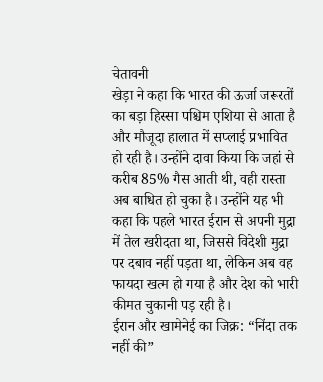चेतावनी
खेड़ा ने कहा कि भारत की ऊर्जा जरूरतों का बड़ा हिस्सा पश्चिम एशिया से आता है और मौजूदा हालात में सप्लाई प्रभावित हो रही है। उन्होंने दावा किया कि जहां से करीब 85% गैस आती थी, वही रास्ता अब बाधित हो चुका है। उन्होंने यह भी कहा कि पहले भारत ईरान से अपनी मुद्रा में तेल खरीदता था, जिससे विदेशी मुद्रा पर दबाव नहीं पड़ता था, लेकिन अब वह फायदा खत्म हो गया है और देश को भारी कीमत चुकानी पड़ रही है।
ईरान और खामेनेई का जिक्र: “निंदा तक नहीं की”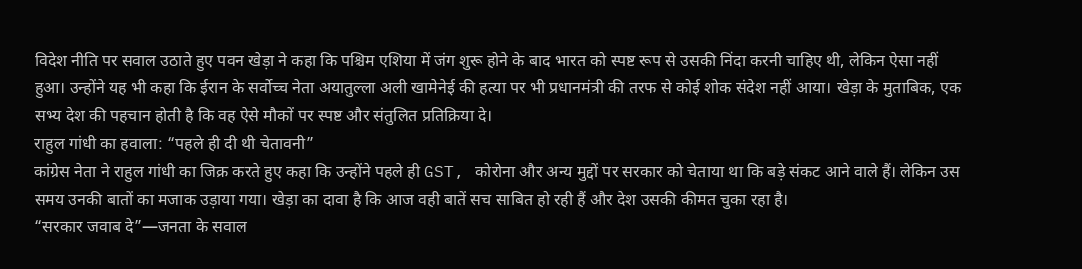विदेश नीति पर सवाल उठाते हुए पवन खेड़ा ने कहा कि पश्चिम एशिया में जंग शुरू होने के बाद भारत को स्पष्ट रूप से उसकी निंदा करनी चाहिए थी, लेकिन ऐसा नहीं हुआ। उन्होंने यह भी कहा कि ईरान के सर्वोच्च नेता अयातुल्ला अली खामेनेई की हत्या पर भी प्रधानमंत्री की तरफ से कोई शोक संदेश नहीं आया। खेड़ा के मुताबिक, एक सभ्य देश की पहचान होती है कि वह ऐसे मौकों पर स्पष्ट और संतुलित प्रतिक्रिया दे।
राहुल गांधी का हवाला: “पहले ही दी थी चेतावनी”
कांग्रेस नेता ने राहुल गांधी का जिक्र करते हुए कहा कि उन्होंने पहले ही GST, कोरोना और अन्य मुद्दों पर सरकार को चेताया था कि बड़े संकट आने वाले हैं। लेकिन उस समय उनकी बातों का मजाक उड़ाया गया। खेड़ा का दावा है कि आज वही बातें सच साबित हो रही हैं और देश उसकी कीमत चुका रहा है।
“सरकार जवाब दे”—जनता के सवाल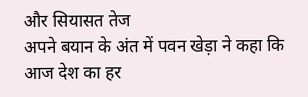और सियासत तेज
अपने बयान के अंत में पवन खेड़ा ने कहा कि आज देश का हर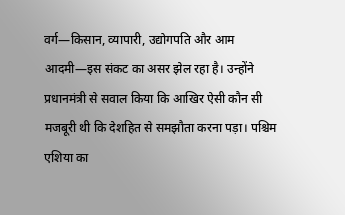वर्ग—किसान, व्यापारी, उद्योगपति और आम आदमी—इस संकट का असर झेल रहा है। उन्होंने प्रधानमंत्री से सवाल किया कि आखिर ऐसी कौन सी मजबूरी थी कि देशहित से समझौता करना पड़ा। पश्चिम एशिया का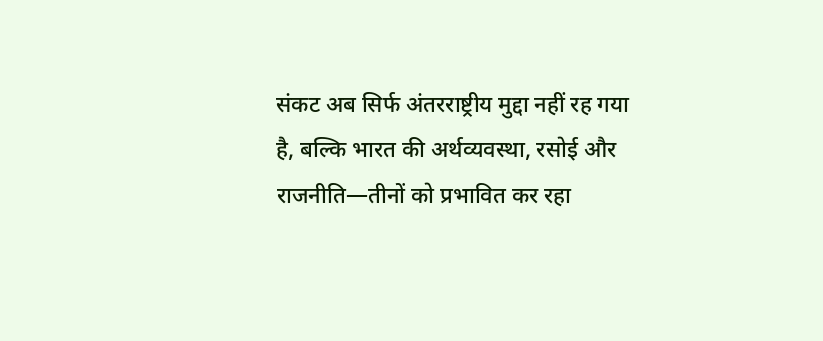संकट अब सिर्फ अंतरराष्ट्रीय मुद्दा नहीं रह गया है, बल्कि भारत की अर्थव्यवस्था, रसोई और राजनीति—तीनों को प्रभावित कर रहा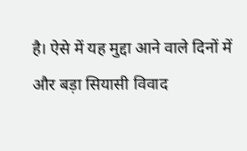है। ऐसे में यह मुद्दा आने वाले दिनों में और बड़ा सियासी विवाद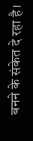बनने के संकेत दे रहा है।